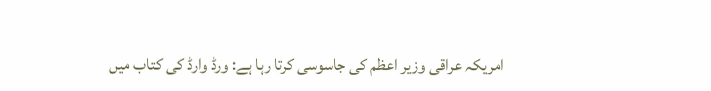امریکہ عراقی وزیر اعظم کی جاسوسی کرتا رہا ہے: ورڈ وارڈ کی کتاب میں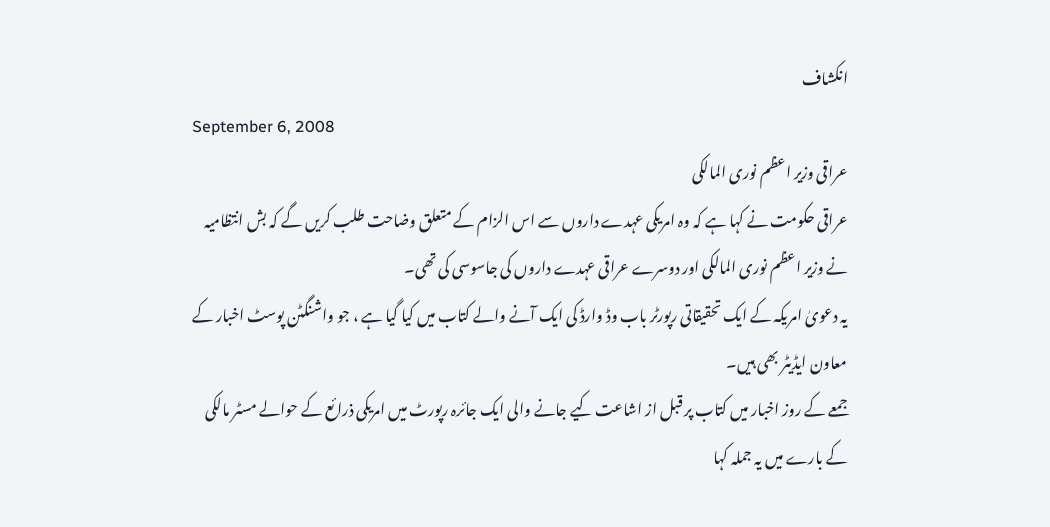انکشاف
September 6, 2008
عراقی وزیر اعظم نوری المالکی
عراقی حکومت نے کہا ہے کہ وہ امریکی عہدے داروں سے اس الزام کے متعلق وضاحت طلب کریں گے کہ بش انتظامیہ نے وزیر اعظم نوری المالکی اور دوسرے عراقی عہدے داروں کی جاسوسی کی تھی۔
یہ دعویٰ امریکہ کے ایک تحقیقاتی رپورٹر باب وڈ وارڈ کی ایک آنے والے کتاب میں کیا گیا ہے ، جو واشنگٹن پوسٹ اخبار کے معاون ایڈیٹر بھی ہیں۔
جمعے کے روز اخبار میں کتاب پر قبل از اشاعت کیے جانے والی ایک جائرہ رپورٹ میں امریکی ذرائع کے حوالے مسٹر مالکی کے بارے میں یہ جملہ کہا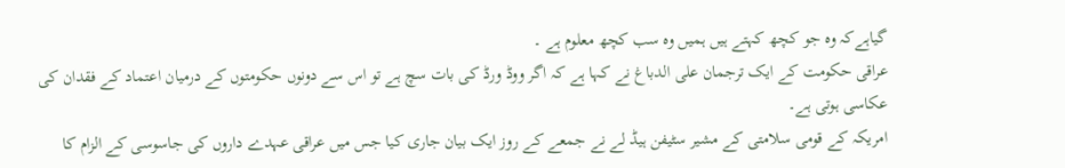گیاہےکہ وہ جو کچھ کہتے ہیں ہمیں وہ سب کچھ معلوم ہے ۔
عراقی حکومت کے ایک ترجمان علی الدباغ نے کہا ہے کہ اگر ووڈ ورڈ کی بات سچ ہے تو اس سے دونوں حکومتوں کے درمیان اعتماد کے فقدان کی عکاسی ہوتی ہے۔
امریکہ کے قومی سلامتی کے مشیر سٹیفن ہیڈ لے نے جمعے کے روز ایک بیان جاری کیا جس میں عراقی عہدے داروں کی جاسوسی کے الزام کا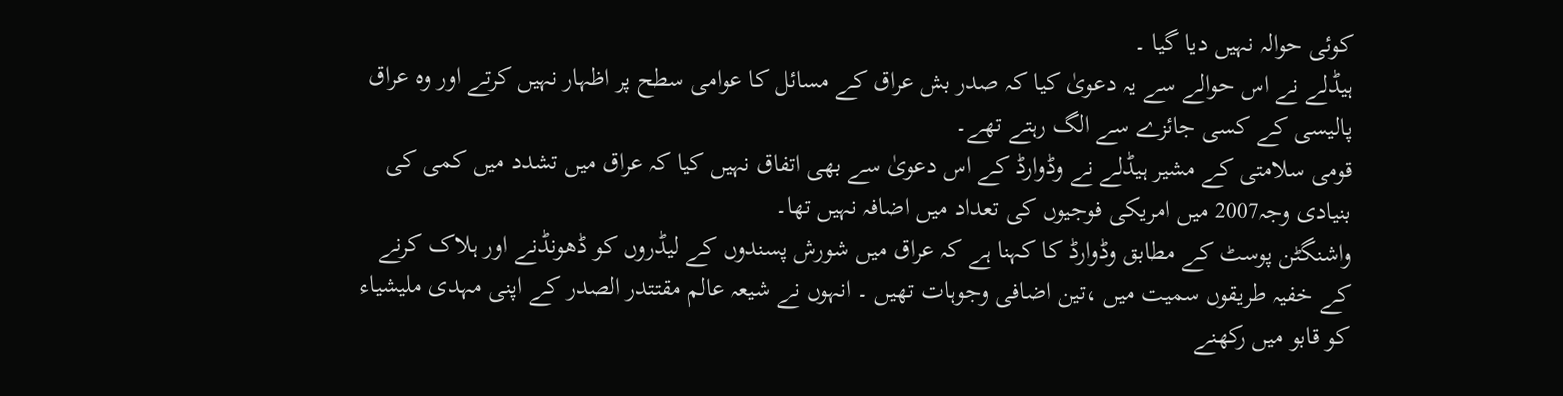کوئی حوالہ نہیں دیا گیا ۔
ہیڈلے نے اس حوالے سے یہ دعویٰ کیا کہ صدر بش عراق کے مسائل کا عوامی سطح پر اظہار نہیں کرتے اور وہ عراق پالیسی کے کسی جائزے سے الگ رہتے تھے۔
قومی سلامتی کے مشیر ہیڈلے نے وڈوارڈ کے اس دعویٰ سے بھی اتفاق نہیں کیا کہ عراق میں تشدد میں کمی کی بنیادی وجہ2007 میں امریکی فوجیوں کی تعداد میں اضافہ نہیں تھا۔
واشنگٹن پوسٹ کے مطابق وڈوارڈ کا کہنا ہے کہ عراق میں شورش پسندوں کے لیڈروں کو ڈھونڈنے اور ہلاک کرنے کے خفیہ طریقوں سمیت میں ،تین اضافی وجوہات تھیں ۔ انہوں نے شیعہ عالم مقتتدر الصدر کے اپنی مہدی ملیشیاء کو قابو میں رکھنے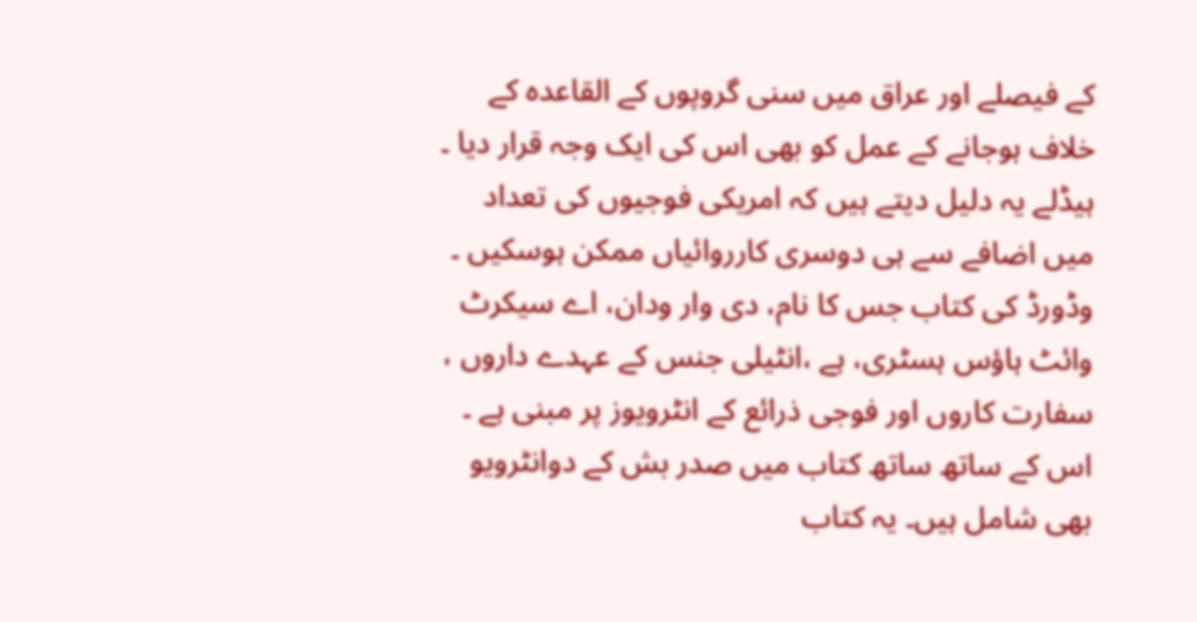کے فیصلے اور عراق میں سنی گروپوں کے القاعدہ کے خلاف ہوجانے کے عمل کو بھی اس کی ایک وجہ قرار دیا ۔ ہیڈلے یہ دلیل دیتے ہیں کہ امریکی فوجیوں کی تعداد میں اضافے سے ہی دوسری کارروائیاں ممکن ہوسکیں ۔
وڈورڈ کی کتاب جس کا نام، دی وار ودان، اے سیکرٹ وائٹ ہاؤس ہسٹری، ہے ،انٹیلی جنس کے عہدے داروں ، سفارت کاروں اور فوجی ذرائع کے انٹرویوز پر مبنی ہے ۔ اس کے ساتھ ساتھ کتاب میں صدر بش کے دوانٹرویو بھی شامل ہیں۔ یہ کتاب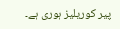پیر کوریلیز ہوری ہے۔